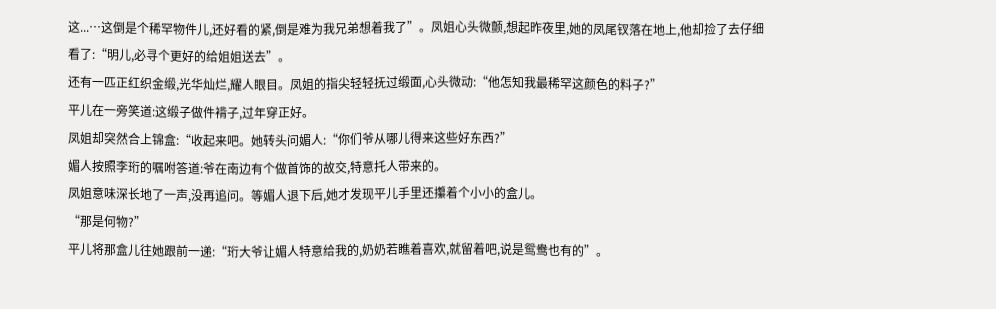这...…这倒是个稀罕物件儿,还好看的紧,倒是难为我兄弟想着我了”。凤姐心头微颤,想起昨夜里,她的凤尾钗落在地上,他却捡了去仔细看了:“明儿,必寻个更好的给姐姐送去”。
还有一匹正红织金缎,光华灿烂,耀人眼目。凤姐的指尖轻轻抚过缎面,心头微动:“他怎知我最稀罕这颜色的料子?”
平儿在一旁笑道:这缎子做件褙子,过年穿正好。
凤姐却突然合上锦盒:“收起来吧。她转头问媚人:“你们爷从哪儿得来这些好东西?”
媚人按照李珩的嘱咐答道:爷在南边有个做首饰的故交,特意托人带来的。
凤姐意味深长地了一声,没再追问。等媚人退下后,她才发现平儿手里还攥着个小小的盒儿。
“那是何物?”
平儿将那盒儿往她跟前一递:“珩大爷让媚人特意给我的,奶奶若瞧着喜欢,就留着吧,说是鸳鸯也有的”。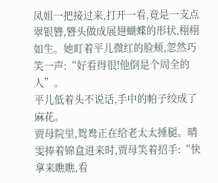凤姐一把接过来,打开一看,竟是一支点翠银簪,簪头做成展翅蝴蝶的形状,栩栩如生。她盯着平儿微红的脸颊,忽然巧笑一声:“好看得很!他倒是个周全的人”。
平儿低着头不说话,手中的帕子绞成了麻花。
贾母院里,鸳鸯正在给老太太捶腿。晴雯捧着锦盒进来时,贾母笑着招手:“快拿来瞧瞧,看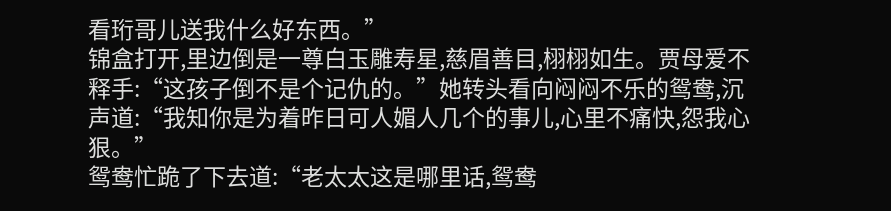看珩哥儿送我什么好东西。”
锦盒打开,里边倒是一尊白玉雕寿星,慈眉善目,栩栩如生。贾母爱不释手:“这孩子倒不是个记仇的。”她转头看向闷闷不乐的鸳鸯,沉声道:“我知你是为着昨日可人媚人几个的事儿,心里不痛快,怨我心狠。”
鸳鸯忙跪了下去道:“老太太这是哪里话,鸳鸯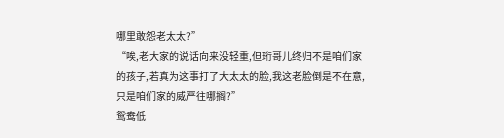哪里敢怨老太太?”
“唉,老大家的说话向来没轻重,但珩哥儿终归不是咱们家的孩子,若真为这事打了大太太的脸,我这老脸倒是不在意,只是咱们家的威严往哪搁?”
鸳鸯低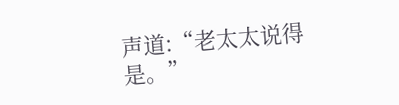声道:“老太太说得是。”